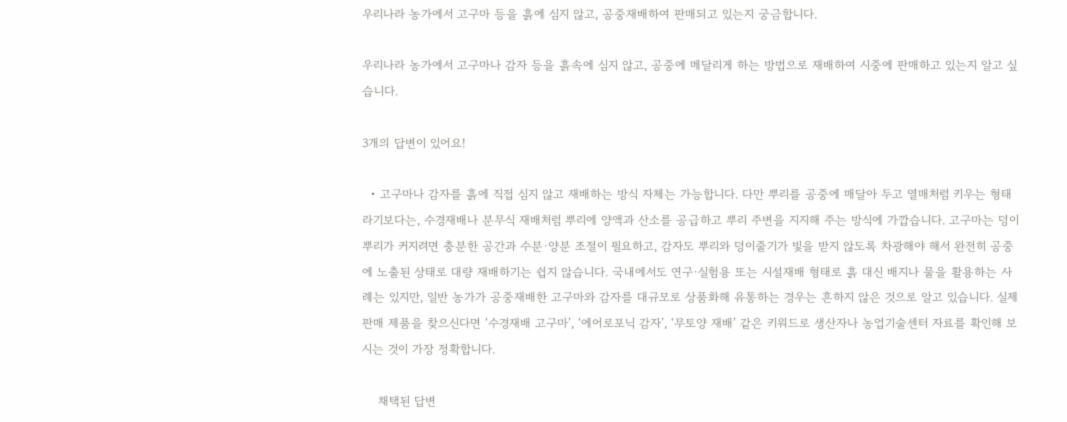우리나라 농가에서 고구마 등을 흙에 심지 않고, 공중재배하여 판매되고 있는지 궁금합니다.

우리나라 농가에서 고구마나 감자 등을 흙속에 심지 않고, 공중에 메달리게 하는 방법으로 재배하여 시중에 판매하고 있는지 알고 싶습니다.

3개의 답변이 있어요!

  • 고구마나 감자를 흙에 직접 심지 않고 재배하는 방식 자체는 가능합니다. 다만 뿌리를 공중에 매달아 두고 열매처럼 키우는 형태라기보다는, 수경재배나 분무식 재배처럼 뿌리에 양액과 산소를 공급하고 뿌리 주변을 지지해 주는 방식에 가깝습니다. 고구마는 덩이뿌리가 커지려면 충분한 공간과 수분·양분 조절이 필요하고, 감자도 뿌리와 덩이줄기가 빛을 받지 않도록 차광해야 해서 완전히 공중에 노출된 상태로 대량 재배하기는 쉽지 않습니다. 국내에서도 연구·실험용 또는 시설재배 형태로 흙 대신 배지나 물을 활용하는 사례는 있지만, 일반 농가가 공중재배한 고구마와 감자를 대규모로 상품화해 유통하는 경우는 흔하지 않은 것으로 알고 있습니다. 실제 판매 제품을 찾으신다면 ‘수경재배 고구마’, ‘에어로포닉 감자’, ‘무토양 재배’ 같은 키워드로 생산자나 농업기술센터 자료를 확인해 보시는 것이 가장 정확합니다.

    채택된 답변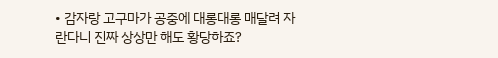• 감자랑 고구마가 공중에 대롱대롱 매달려 자란다니 진짜 상상만 해도 황당하죠?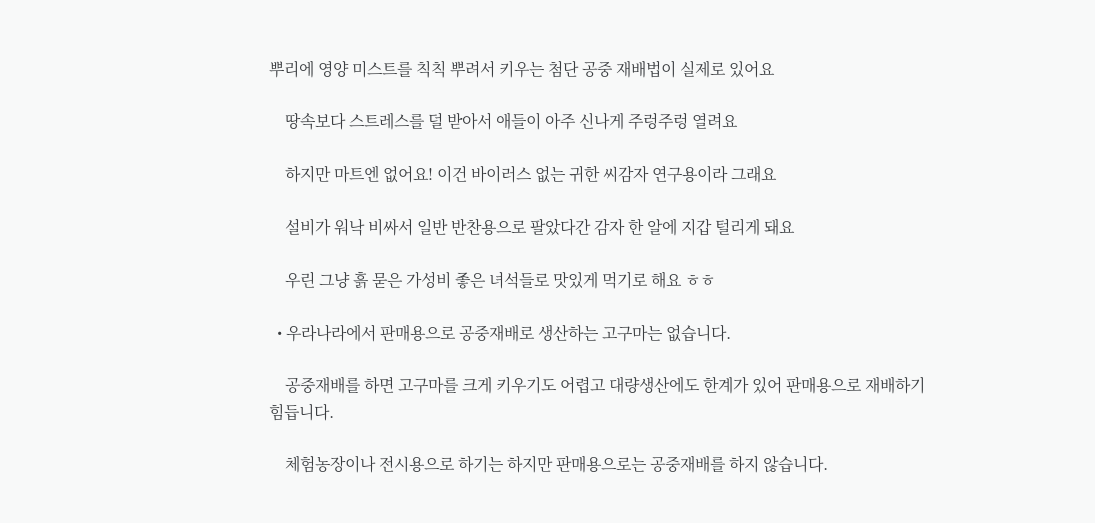뿌리에 영양 미스트를 칙칙 뿌려서 키우는 첨단 공중 재배법이 실제로 있어요

    땅속보다 스트레스를 덜 받아서 애들이 아주 신나게 주렁주렁 열려요

    하지만 마트엔 없어요! 이건 바이러스 없는 귀한 씨감자 연구용이라 그래요

    설비가 워낙 비싸서 일반 반찬용으로 팔았다간 감자 한 알에 지갑 털리게 돼요

    우린 그냥 흙 묻은 가성비 좋은 녀석들로 맛있게 먹기로 해요 ㅎㅎ

  • 우라나라에서 판매용으로 공중재배로 생산하는 고구마는 없습니다.

    공중재배를 하면 고구마를 크게 키우기도 어렵고 대량생산에도 한계가 있어 판매용으로 재배하기 힘듭니다.

    체험농장이나 전시용으로 하기는 하지만 판매용으로는 공중재배를 하지 않습니다.